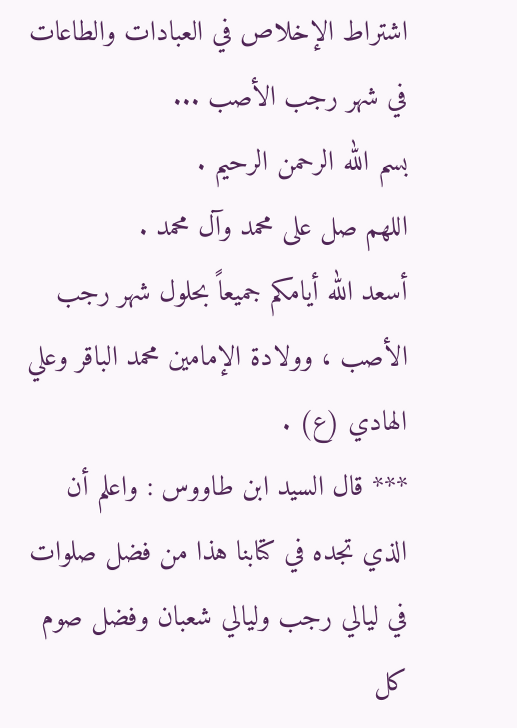اشتراط الإخلاص في العبادات والطاعات في شهر رجب الأصب ...
بسم الله الرحمن الرحيم .
اللهم صل على محمد وآل محمد .
أسعد الله أيامكم جميعاً بحلول شهر رجب الأصب ، وولادة الإمامين محمد الباقر وعلي الهادي (ع) .
*** قال السيد ابن طاووس : واعلم أن الذي تجده في كتابنا هذا من فضل صلوات في ليالي رجب وليالي شعبان وفضل صوم كل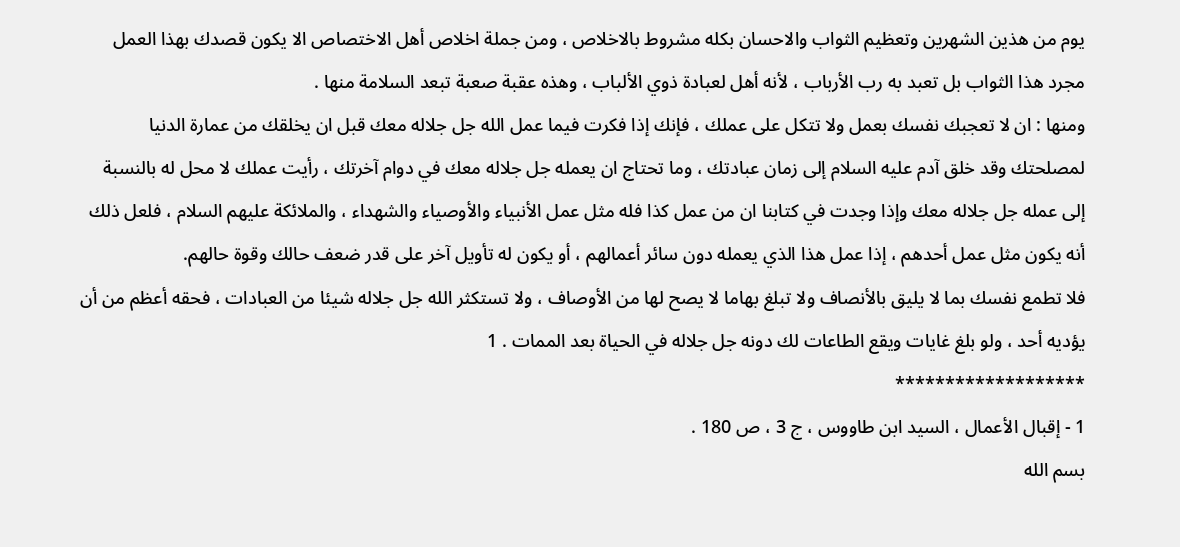يوم من هذين الشهرين وتعظيم الثواب والاحسان بكله مشروط بالاخلاص ، ومن جملة اخلاص أهل الاختصاص الا يكون قصدك بهذا العمل مجرد هذا الثواب بل تعبد به رب الأرباب ، لأنه أهل لعبادة ذوي الألباب ، وهذه عقبة صعبة تبعد السلامة منها .
ومنها : ان لا تعجبك نفسك بعمل ولا تتكل على عملك ، فإنك إذا فكرت فيما عمل الله جل جلاله معك قبل ان يخلقك من عمارة الدنيا لمصلحتك وقد خلق آدم عليه السلام إلى زمان عبادتك ، وما تحتاج ان يعمله جل جلاله معك في دوام آخرتك ، رأيت عملك لا محل له بالنسبة إلى عمله جل جلاله معك وإذا وجدت في كتابنا ان من عمل كذا فله مثل عمل الأنبياء والأوصياء والشهداء ، والملائكة عليهم السلام ، فلعل ذلك أنه يكون مثل عمل أحدهم ، إذا عمل هذا الذي يعمله دون سائر أعمالهم ، أو يكون له تأويل آخر على قدر ضعف حالك وقوة حالهم.
فلا تطمع نفسك بما لا يليق بالأنصاف ولا تبلغ بهاما لا يصح لها من الأوصاف ، ولا تستكثر الله جل جلاله شيئا من العبادات ، فحقه أعظم من أن يؤديه أحد ، ولو بلغ غايات ويقع الطاعات لك دونه جل جلاله في الحياة بعد الممات . 1
*******************
1 - إقبال الأعمال ، السيد ابن طاووس ، ج 3 ، ص 180 .
بسم الله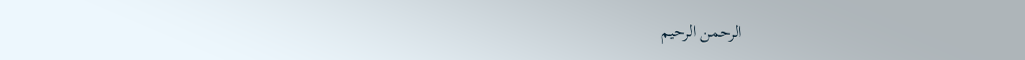الرحمن الرحيم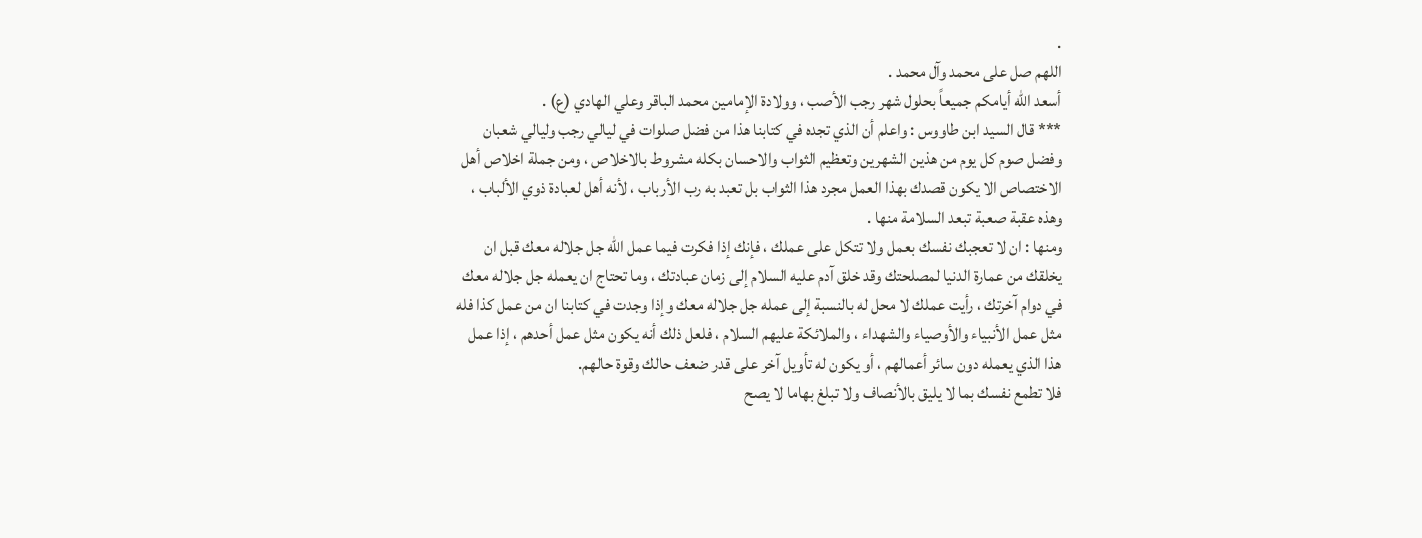.
اللهم صل على محمد وآل محمد .
أسعد الله أيامكم جميعاً بحلول شهر رجب الأصب ، وولادة الإمامين محمد الباقر وعلي الهادي (ع) .
*** قال السيد ابن طاووس : واعلم أن الذي تجده في كتابنا هذا من فضل صلوات في ليالي رجب وليالي شعبان وفضل صوم كل يوم من هذين الشهرين وتعظيم الثواب والاحسان بكله مشروط بالاخلاص ، ومن جملة اخلاص أهل الاختصاص الا يكون قصدك بهذا العمل مجرد هذا الثواب بل تعبد به رب الأرباب ، لأنه أهل لعبادة ذوي الألباب ، وهذه عقبة صعبة تبعد السلامة منها .
ومنها : ان لا تعجبك نفسك بعمل ولا تتكل على عملك ، فإنك إذا فكرت فيما عمل الله جل جلاله معك قبل ان يخلقك من عمارة الدنيا لمصلحتك وقد خلق آدم عليه السلام إلى زمان عبادتك ، وما تحتاج ان يعمله جل جلاله معك في دوام آخرتك ، رأيت عملك لا محل له بالنسبة إلى عمله جل جلاله معك وإذا وجدت في كتابنا ان من عمل كذا فله مثل عمل الأنبياء والأوصياء والشهداء ، والملائكة عليهم السلام ، فلعل ذلك أنه يكون مثل عمل أحدهم ، إذا عمل هذا الذي يعمله دون سائر أعمالهم ، أو يكون له تأويل آخر على قدر ضعف حالك وقوة حالهم.
فلا تطمع نفسك بما لا يليق بالأنصاف ولا تبلغ بهاما لا يصح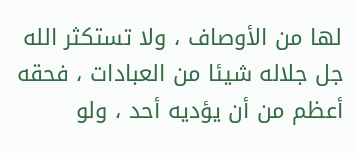لها من الأوصاف ، ولا تستكثر الله جل جلاله شيئا من العبادات ، فحقه أعظم من أن يؤديه أحد ، ولو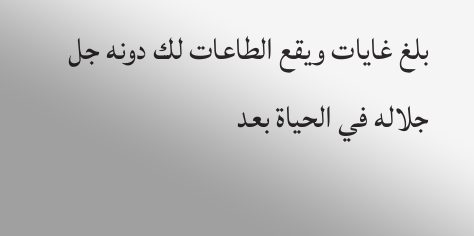بلغ غايات ويقع الطاعات لك دونه جل جلاله في الحياة بعد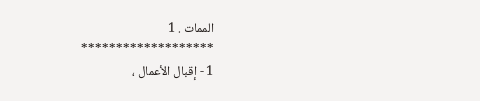الممات . 1
*******************
1 - إقبال الأعمال ،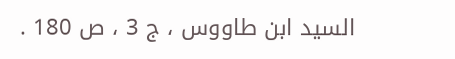السيد ابن طاووس ، ج 3 ، ص 180 .